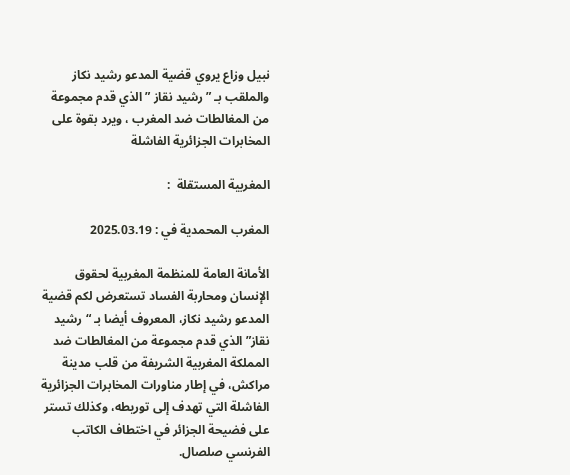نبيل وزاع يروي قضية المدعو رشيد نكاز والملقب بـ ” رشيد نقاز ” الذي قدم مجموعة من المغالطات ضد المغرب ، ويرد بقوة على المخابرات الجزائرية الفاشلة

المغربية المستقلة  :

المغرب المحمدية في : 2025.03.19

الأمانة العامة للمنظمة المغربية لحقوق الإنسان ومحاربة الفساد تستعرض لكم قضية المدعو رشيد نكاز، المعروف أيضا بـ “رشيد نقاز” الذي قدم مجموعة من المغالطات ضد المملكة المغربية الشريفة من قلب مدينة مراكش، في إطار مناورات المخابرات الجزائرية الفاشلة التي تهدف إلى توريطه، وكذلك تستر على فضيحة الجزائر في اختطاف الكاتب الفرنسي صلصال.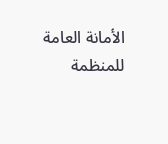الأمانة العامة للمنظمة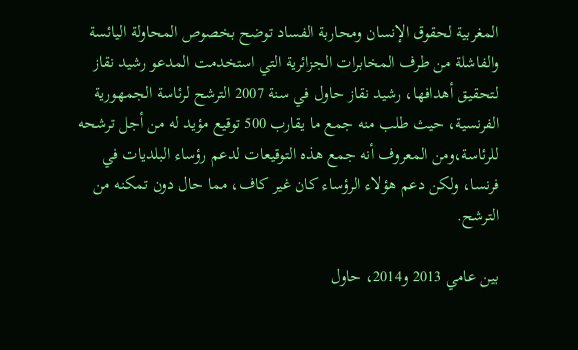المغربية لحقوق الإنسان ومحاربة الفساد توضح بخصوص المحاولة اليائسة والفاشلة من طرف المخابرات الجزائرية التي استخدمت المدعو رشيد نقاز لتحقيق أهدافها، رشيد نقاز حاول في سنة 2007 الترشح لرئاسة الجمهورية الفرنسية، حيث طلب منه جمع ما يقارب 500 توقيع مؤيد له من أجل ترشحه للرئاسة،ومن المعروف أنه جمع هذه التوقيعات لدعم رؤساء البلديات في فرنسا، ولكن دعم هؤلاء الرؤساء كان غير كاف، مما حال دون تمكنه من الترشح.

بين عامي 2013 و2014، حاول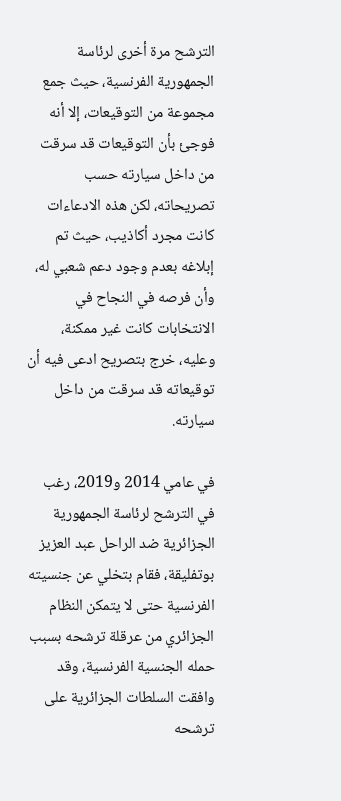الترشح مرة أخرى لرئاسة الجمهورية الفرنسية، حيث جمع مجموعة من التوقيعات، إلا أنه فوجئ بأن التوقيعات قد سرقت من داخل سيارته حسب تصريحاته، لكن هذه الادعاءات كانت مجرد أكاذيب، حيث تم إبلاغه بعدم وجود دعم شعبي له، وأن فرصه في النجاح في الانتخابات كانت غير ممكنة، وعليه، خرج بتصريح ادعى فيه أن توقيعاته قد سرقت من داخل سيارته.

في عامي 2014 و2019، رغب في الترشح لرئاسة الجمهورية الجزائرية ضد الراحل عبد العزيز بوتفليقة، فقام بتخلي عن جنسيته الفرنسية حتى لا يتمكن النظام الجزائري من عرقلة ترشحه بسبب حمله الجنسية الفرنسية، وقد وافقت السلطات الجزائرية على ترشحه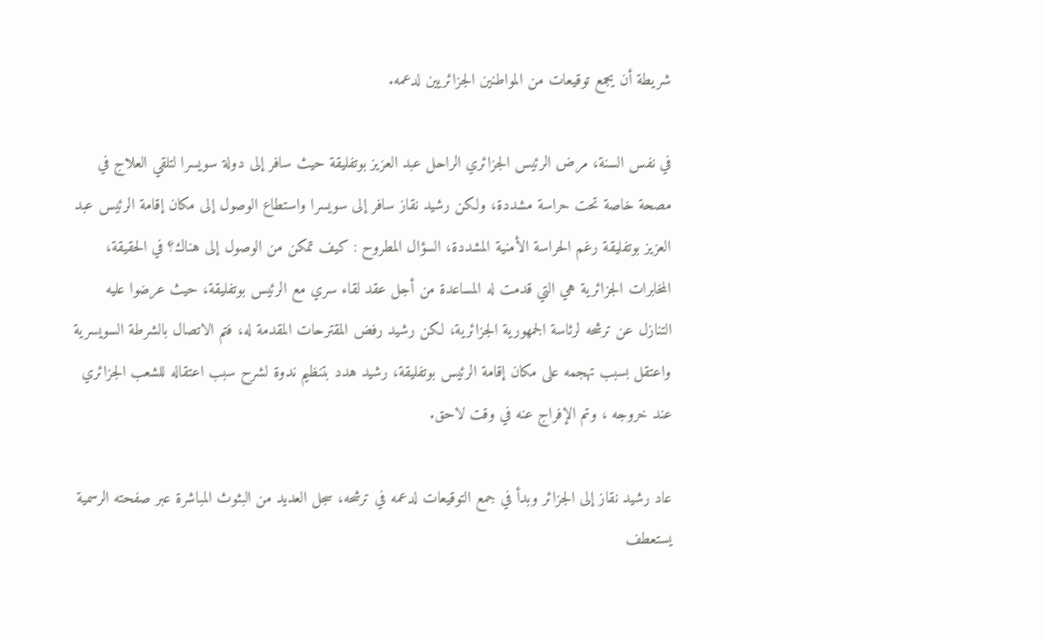شريطة أن يجمع توقيعات من المواطنين الجزائريين لدعمه.

في نفس السنة، مرض الرئيس الجزائري الراحل عبد العزيز بوتفليقة حيث سافر إلى دولة سويسرا لتلقي العلاج في مصحة خاصة تحت حراسة مشددة، ولكن رشيد نقاز سافر إلى سويسرا واستطاع الوصول إلى مكان إقامة الرئيس عبد العزيز بوتفليقة رغم الحراسة الأمنية المشددة، السؤال المطروح : كيف تمكن من الوصول إلى هناك؟ في الحقيقة، المخابرات الجزائرية هي التي قدمت له المساعدة من أجل عقد لقاء سري مع الرئيس بوتفليقة، حيث عرضوا عليه التنازل عن ترشحه لرئاسة الجمهورية الجزائرية، لكن رشيد رفض المقترحات المقدمة له، فتم الاتصال بالشرطة السويسرية واعتقل بسبب تهجمه على مكان إقامة الرئيس بوتفليقة، رشيد هدد بتنظيم ندوة لشرح سبب اعتقاله للشعب الجزائري عند خروجه ، وتم الإفراج عنه في وقت لاحق.

عاد رشيد نقاز إلى الجزائر وبدأ في جمع التوقيعات لدعمه في ترشحه، سجل العديد من البثوث المباشرة عبر صفحته الرسمية يستعطف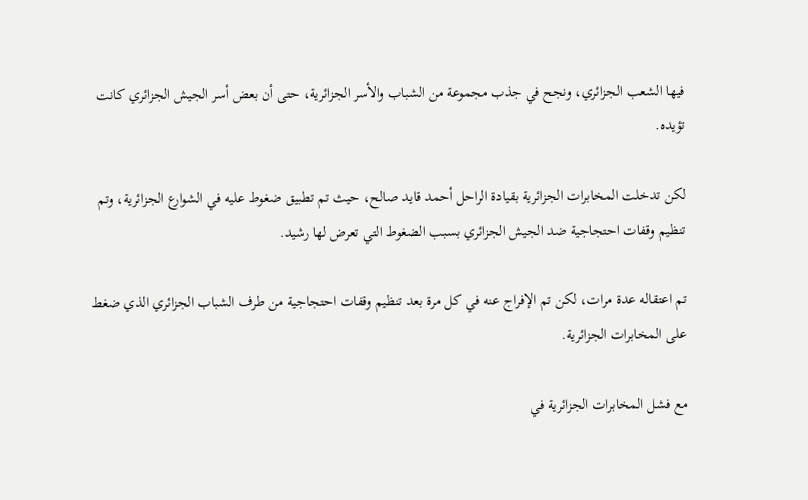فيها الشعب الجزائري، ونجح في جذب مجموعة من الشباب والأسر الجزائرية، حتى أن بعض أسر الجيش الجزائري كانت تؤيده.

لكن تدخلت المخابرات الجزائرية بقيادة الراحل أحمد قايد صالح، حيث تم تطبيق ضغوط عليه في الشوارع الجزائرية، وتم تنظيم وقفات احتجاجية ضد الجيش الجزائري بسبب الضغوط التي تعرض لها رشيد.

تم اعتقاله عدة مرات، لكن تم الإفراج عنه في كل مرة بعد تنظيم وقفات احتجاجية من طرف الشباب الجزائري الذي ضغط على المخابرات الجزائرية.

مع فشل المخابرات الجزائرية في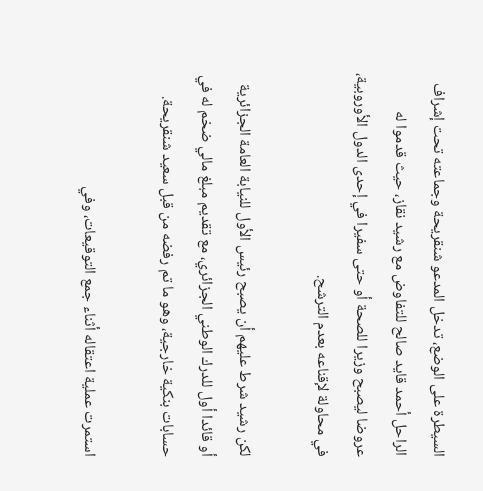السيطرة على الوضع، تدخل المدعو شنقريحة وجماعته تحت إشراف الراحل أحمد قايد صالح للتفاوض مع رشيد نقاز، حيث قدموا له عروضا ليصبح وزيرا للصحة أو حتى سفيرا في إحدى الدول الأوروبية، في محاولة لإقناعه بعدم الترشح.

لكن رشيد شرط عليهم أن يصبح رئيس الأول للنيابة العامة الجزائرية أو قائدا أول للدرك الوطني الجزائري، مع تقديم مبلغ مالي ضخم له في حسابات بنكية خارجية، وهو ما تم رفضه من قبل سعيد شنقريحة.

استمرت عملية اعتقاله أثناء جمع التوقيعات، وفي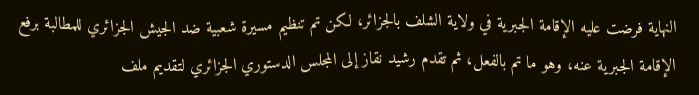النهاية فرضت عليه الإقامة الجبرية في ولاية الشلف بالجزائر، لكن تم تنظيم مسيرة شعبية ضد الجيش الجزائري للمطالبة برفع الإقامة الجبرية عنه، وهو ما تم بالفعل، ثم تقدم رشيد نقاز إلى المجلس الدستوري الجزائري لتقديم ملف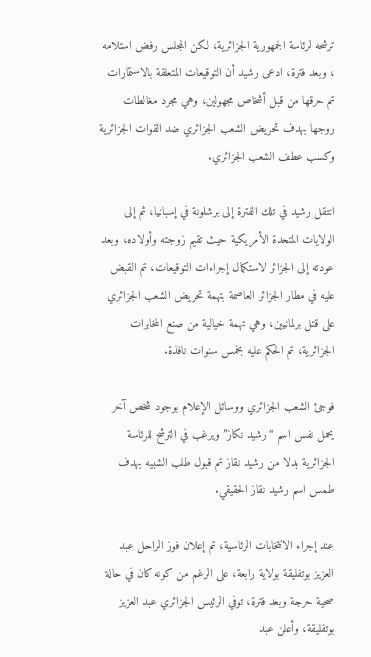ترشحه لرئاسة الجمهورية الجزائرية، لكن المجلس رفض استلامه ، وبعد فترة، ادعى رشيد أن التوقيعات المتعلقة بالاستمارات تم حرقها من قبل أشخاص مجهولين، وهي مجرد مغالطات روجها بهدف تحريض الشعب الجزائري ضد القوات الجزائرية وكسب عطف الشعب الجزائري.

انتقل رشيد في تلك الفترة إلى برشلونة في إسبانيا، ثم إلى الولايات المتحدة الأمريكية حيث تقيم زوجته وأولاده، وبعد عودته إلى الجزائر لاستكمال إجراءات التوقيعات، تم القبض عليه في مطار الجزائر العاصمة بتهمة تحريض الشعب الجزائري على قتل برلمانيين، وهي تهمة خيالية من صنع المخابرات الجزائرية، تم الحكم عليه بخمس سنوات نافذة.

فوجئ الشعب الجزائري ووسائل الإعلام بوجود شخص آخر يحمل نفس اسم “رشيد نكاز” ويرغب في الترشح للرئاسة الجزائرية بدلا من رشيد نقاز تم قبول طلب الشبيه بهدف طمس اسم رشيد نقاز الحقيقي.

عند إجراء الانتخابات الرئاسية، تم إعلان فوز الراحل عبد العزيز بوتفليقة بولاية رابعة، على الرغم من كونه كان في حالة صحية حرجة وبعد فترة، توفي الرئيس الجزائري عبد العزيز بوتفليقة، وأعلن عبد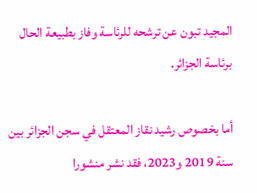المجيد تبون عن ترشحه للرئاسة وفاز بطبيعة الحال برئاسة الجزائر.

أما بخصوص رشيد نقاز المعتقل في سجن الجزائر بين سنة 2019 و2023، فقد نشر منشورا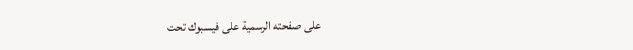على صفحته الرسمية على فيسبوك تحت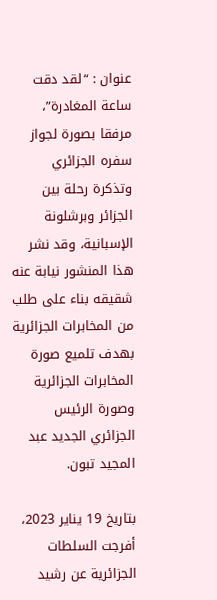عنوان : “لقد دقت ساعة المغادرة”، مرفقا بصورة لجواز سفره الجزائري وتذكرة رحلة بين الجزائر وبرشلونة الإسبانية، وقد نشر هذا المنشور نيابة عنه شقيقه بناء على طلب من المخابرات الجزائرية بهدف تلميع صورة المخابرات الجزائرية وصورة الرئيس الجزائري الجديد عبد المجيد تبون.

بتاريخ 19 يناير 2023، أفرجت السلطات الجزائرية عن رشيد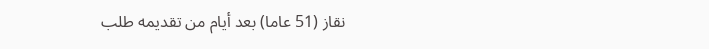نقاز (51 عاما) بعد أيام من تقديمه طلب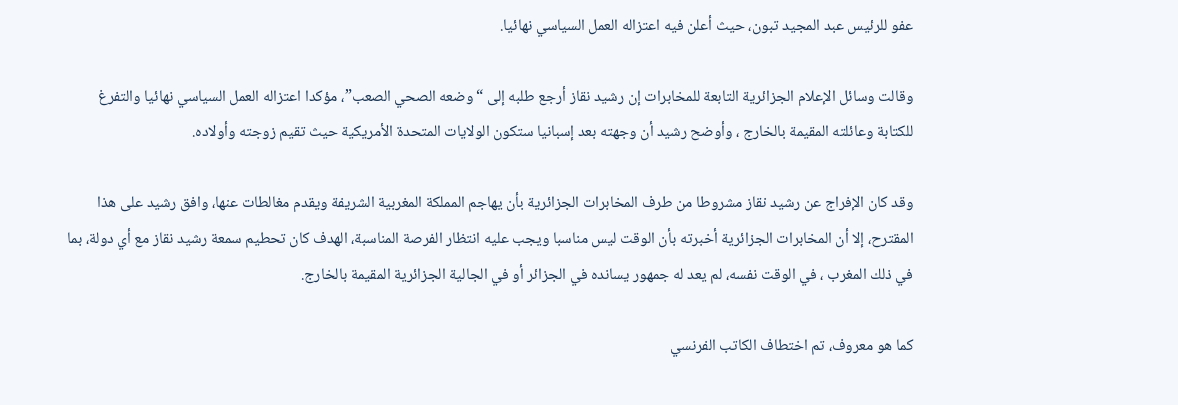عفو للرئيس عبد المجيد تبون، حيث أعلن فيه اعتزاله العمل السياسي نهائيا.

وقالت وسائل الإعلام الجزائرية التابعة للمخابرات إن رشيد نقاز أرجع طلبه إلى “وضعه الصحي الصعب”، مؤكدا اعتزاله العمل السياسي نهائيا والتفرغ للكتابة وعائلته المقيمة بالخارج ، وأوضح رشيد أن وجهته بعد إسبانيا ستكون الولايات المتحدة الأمريكية حيث تقيم زوجته وأولاده.

وقد كان الإفراج عن رشيد نقاز مشروطا من طرف المخابرات الجزائرية بأن يهاجم المملكة المغربية الشريفة ويقدم مغالطات عنها، وافق رشيد على هذا المقترح، إلا أن المخابرات الجزائرية أخبرته بأن الوقت ليس مناسبا ويجب عليه انتظار الفرصة المناسبة، الهدف كان تحطيم سمعة رشيد نقاز مع أي دولة، بما في ذلك المغرب ، في الوقت نفسه، لم يعد له جمهور يسانده في الجزائر أو في الجالية الجزائرية المقيمة بالخارج.

كما هو معروف، تم اختطاف الكاتب الفرنسي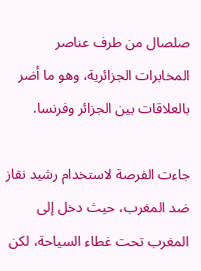صلصال من طرف عناصر المخابرات الجزائرية، وهو ما أضر بالعلاقات بين الجزائر وفرنسا.

جاءت الفرصة لاستخدام رشيد نقاز ضد المغرب، حيث دخل إلى المغرب تحت غطاء السياحة، لكن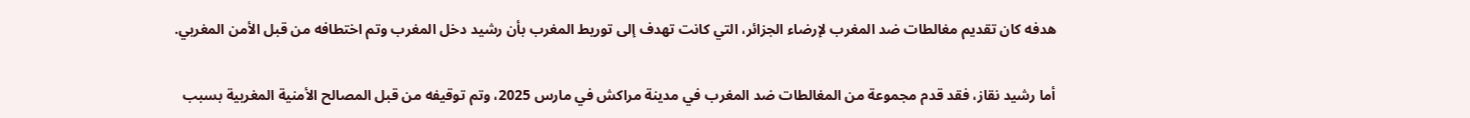هدفه كان تقديم مغالطات ضد المغرب لإرضاء الجزائر، التي كانت تهدف إلى توريط المغرب بأن رشيد دخل المغرب وتم اختطافه من قبل الأمن المغربي.

أما رشيد نقاز، فقد قدم مجموعة من المغالطات ضد المغرب في مدينة مراكش في مارس 2025، وتم توقيفه من قبل المصالح الأمنية المغربية بسبب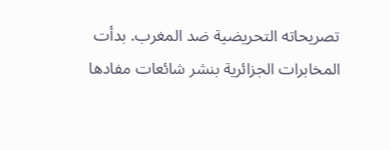تصريحاته التحريضية ضد المغرب. بدأت المخابرات الجزائرية بنشر شائعات مفادها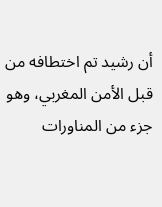أن رشيد تم اختطافه من قبل الأمن المغربي، وهو جزء من المناورات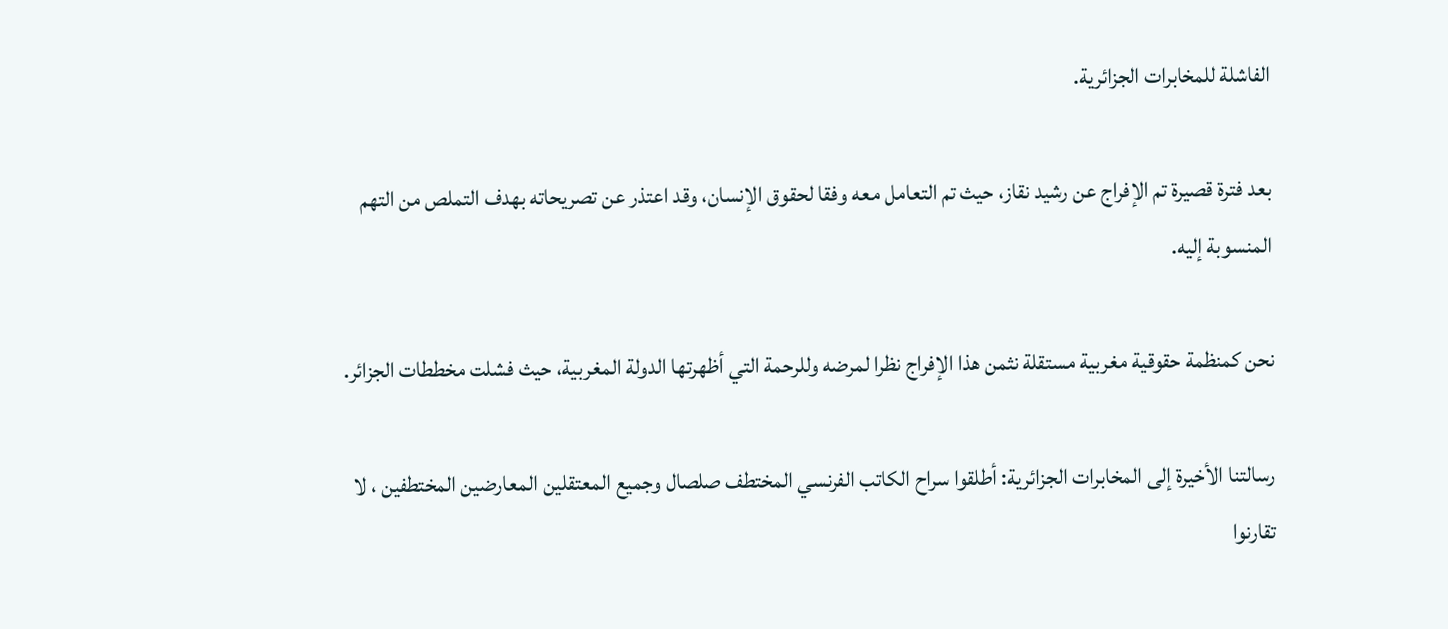الفاشلة للمخابرات الجزائرية.

بعد فترة قصيرة تم الإفراج عن رشيد نقاز، حيث تم التعامل معه وفقا لحقوق الإنسان، وقد اعتذر عن تصريحاته بهدف التملص من التهم المنسوبة إليه.

نحن كمنظمة حقوقية مغربية مستقلة نثمن هذا الإفراج نظرا لمرضه وللرحمة التي أظهرتها الدولة المغربية، حيث فشلت مخططات الجزائر.

رسالتنا الأخيرة إلى المخابرات الجزائرية: أطلقوا سراح الكاتب الفرنسي المختطف صلصال وجميع المعتقلين المعارضين المختطفين ، لا تقارنوا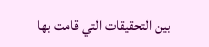بين التحقيقات التي قامت بها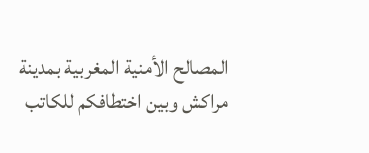المصالح الأمنية المغربية بمدينة مراكش وبين اختطافكم للكاتب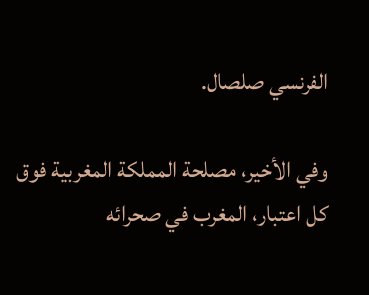الفرنسي صلصال.

وفي الأخير، مصلحة المملكة المغربية فوق كل اعتبار، المغرب في صحرائه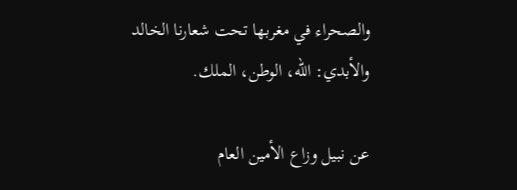والصحراء في مغربها تحت شعارنا الخالد والأبدي: الله، الوطن، الملك.

عن نبيل وزاع الأمين العام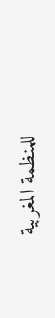للمنظمة المغربية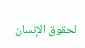لحقوق الإنسان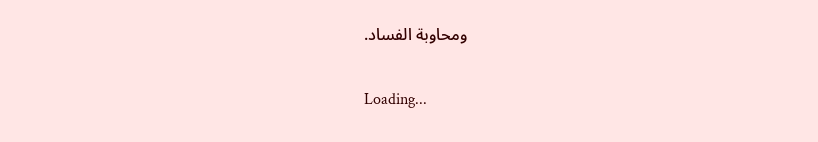ومحاوبة الفساد.

Loading...